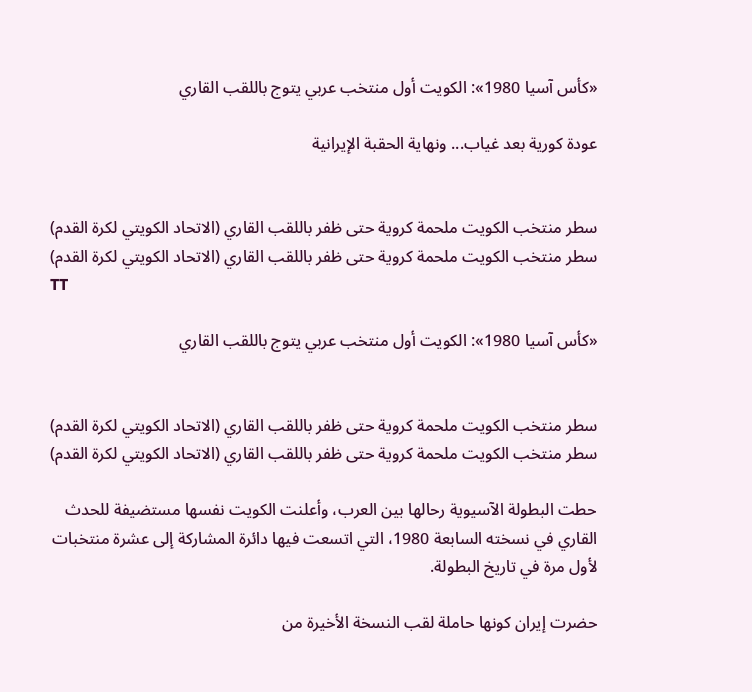«كأس آسيا 1980»: الكويت أول منتخب عربي يتوج باللقب القاري

عودة كورية بعد غياب... ونهاية الحقبة الإيرانية


سطر منتخب الكويت ملحمة كروية حتى ظفر باللقب القاري (الاتحاد الكويتي لكرة القدم)
سطر منتخب الكويت ملحمة كروية حتى ظفر باللقب القاري (الاتحاد الكويتي لكرة القدم)
TT

«كأس آسيا 1980»: الكويت أول منتخب عربي يتوج باللقب القاري


سطر منتخب الكويت ملحمة كروية حتى ظفر باللقب القاري (الاتحاد الكويتي لكرة القدم)
سطر منتخب الكويت ملحمة كروية حتى ظفر باللقب القاري (الاتحاد الكويتي لكرة القدم)

حطت البطولة الآسيوية رحالها بين العرب، وأعلنت الكويت نفسها مستضيفة للحدث القاري في نسخته السابعة 1980، التي اتسعت فيها دائرة المشاركة إلى عشرة منتخبات لأول مرة في تاريخ البطولة.

حضرت إيران كونها حاملة لقب النسخة الأخيرة من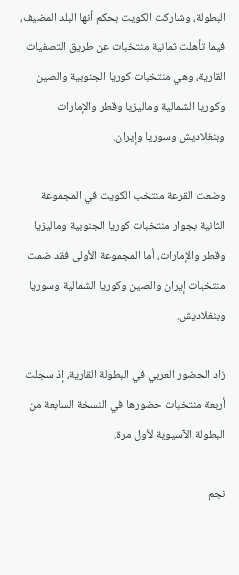البطولة، وشاركت الكويت بحكم أنها البلد المضيف، فيما تأهلت ثمانية منتخبات عن طريق التصفيات القارية، وهي منتخبات كوريا الجنوبية والصين وكوريا الشمالية وماليزيا وقطر والإمارات وبنغلاديش وسوريا وإيران.

وضعت القرعة منتخب الكويت في المجموعة الثانية بجوار منتخبات كوريا الجنوبية وماليزيا وقطر والإمارات، أما المجموعة الأولى فقد ضمت منتخبات إيران والصين وكوريا الشمالية وسوريا وبنغلاديش.

زاد الحضور العربي في البطولة القارية، إذ سجلت أربعة منتخبات حضورها في النسخة السابعة من البطولة الآسيوية لأول مرة.

نجم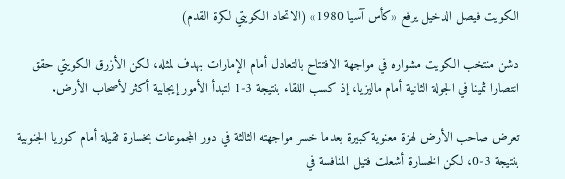الكويت فيصل الدخيل يرفع «كأس آسيا 1980» (الاتحاد الكويتي لكرة القدم)

دشن منتخب الكويت مشواره في مواجهة الافتتاح بالتعادل أمام الإمارات بهدف لمثله، لكن الأزرق الكويتي حقق انتصارا ثمينا في الجولة الثانية أمام ماليزيا، إذ كسب اللقاء بنتيجة 3-1 لتبدأ الأمور إيجابية أكثر لأصحاب الأرض.

تعرض صاحب الأرض لهزة معنوية كبيرة بعدما خسر مواجهته الثالثة في دور المجموعات بخسارة ثقيلة أمام كوريا الجنوبية بنتيجة 3-0، لكن الخسارة أشعلت فتيل المنافسة في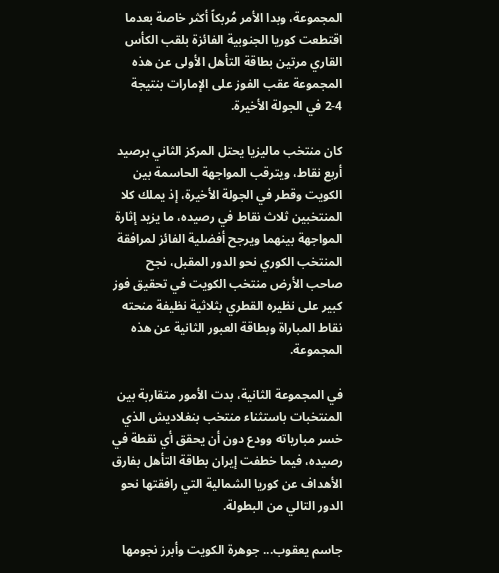المجموعة، وبدا الأمر مُربكاً أكثر خاصة بعدما اقتطعت كوريا الجنوبية الفائزة بلقب الكأس القاري مرتين بطاقة التأهل الأولى عن هذه المجموعة عقب الفوز على الإمارات بنتيجة 4-2 في الجولة الأخيرة.

كان منتخب ماليزيا يحتل المركز الثاني برصيد أربع نقاط، ويترقب المواجهة الحاسمة بين الكويت وقطر في الجولة الأخيرة، إذ يملك كلا المنتخبين ثلاث نقاط في رصيده، ما يزيد إثارة المواجهة بينهما ويرجح أفضلية الفائز لمرافقة المنتخب الكوري نحو الدور المقبل، نجح صاحب الأرض منتخب الكويت في تحقيق فوز كبير على نظيره القطري بثلاثية نظيفة منحته نقاط المباراة وبطاقة العبور الثانية عن هذه المجموعة.

في المجموعة الثانية، بدت الأمور متقاربة بين المنتخبات باستثناء منتخب بنغلاديش الذي خسر مبارياته وودع دون أن يحقق أي نقطة في رصيده، فيما خطفت إيران بطاقة التأهل بفارق الأهداف عن كوريا الشمالية التي رافقتها نحو الدور التالي من البطولة.

جاسم يعقوب... جوهرة الكويت وأبرز نجومها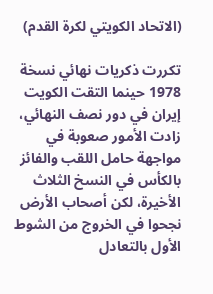(الاتحاد الكويتي لكرة القدم)

تكررت ذكريات نهائي نسخة 1978 حينما التقت الكويت إيران في دور نصف النهائي، زادت الأمور صعوبة في مواجهة حامل اللقب والفائز بالكأس في النسخ الثلاث الأخيرة، لكن أصحاب الأرض نجحوا في الخروج من الشوط الأول بالتعادل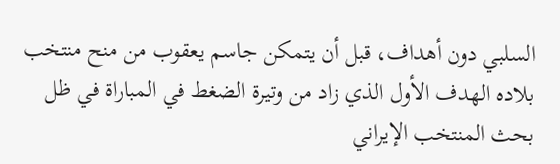السلبي دون أهداف، قبل أن يتمكن جاسم يعقوب من منح منتخب بلاده الهدف الأول الذي زاد من وتيرة الضغط في المباراة في ظل بحث المنتخب الإيراني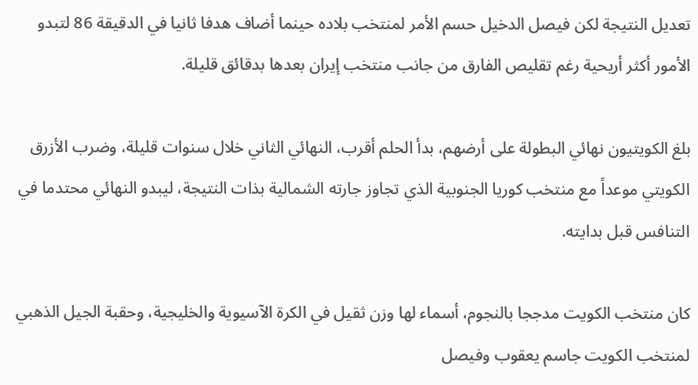تعديل النتيجة لكن فيصل الدخيل حسم الأمر لمنتخب بلاده حينما أضاف هدفا ثانيا في الدقيقة 86 لتبدو الأمور أكثر أريحية رغم تقليص الفارق من جانب منتخب إيران بعدها بدقائق قليلة.

بلغ الكويتيون نهائي البطولة على أرضهم، بدأ الحلم أقرب، النهائي الثاني خلال سنوات قليلة، وضرب الأزرق الكويتي موعداً مع منتخب كوريا الجنوبية الذي تجاوز جارته الشمالية بذات النتيجة، ليبدو النهائي محتدما في التنافس قبل بدايته.

كان منتخب الكويت مدججا بالنجوم، أسماء لها وزن ثقيل في الكرة الآسيوية والخليجية، وحقبة الجيل الذهبي لمنتخب الكويت جاسم يعقوب وفيصل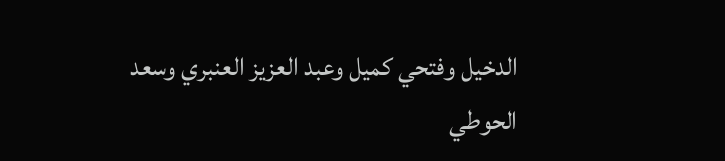الدخيل وفتحي كميل وعبد العزيز العنبري وسعد الحوطي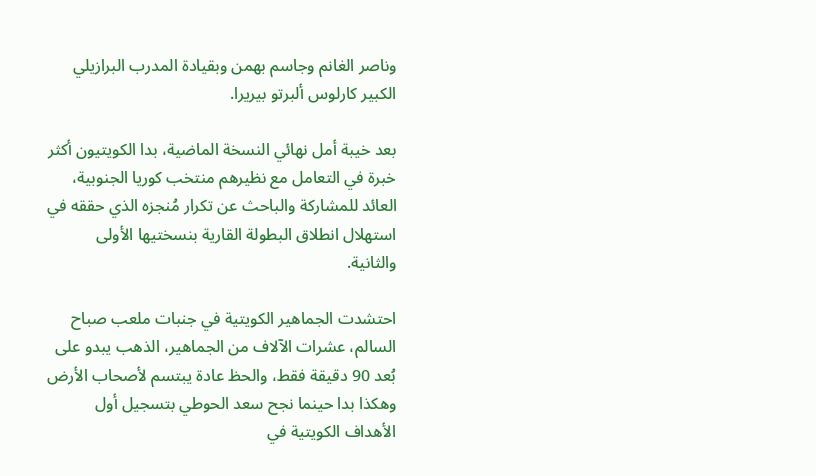وناصر الغانم وجاسم بهمن وبقيادة المدرب البرازيلي الكبير كارلوس ألبرتو بيريرا.

بعد خيبة أمل نهائي النسخة الماضية، بدا الكويتيون أكثر خبرة في التعامل مع نظيرهم منتخب كوريا الجنوبية، العائد للمشاركة والباحث عن تكرار مُنجزه الذي حققه في استهلال انطلاق البطولة القارية بنسختيها الأولى والثانية.

احتشدت الجماهير الكويتية في جنبات ملعب صباح السالم، عشرات الآلاف من الجماهير، الذهب يبدو على بُعد 90 دقيقة فقط، والحظ عادة يبتسم لأصحاب الأرض وهكذا بدا حينما نجح سعد الحوطي بتسجيل أول الأهداف الكويتية في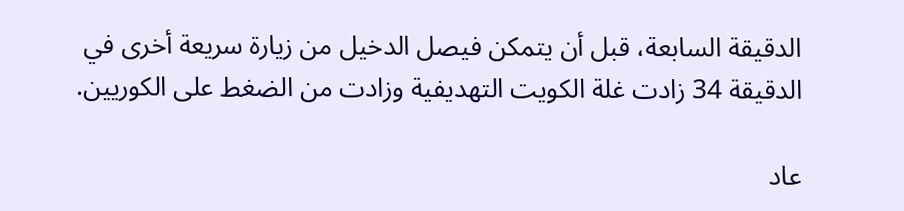الدقيقة السابعة، قبل أن يتمكن فيصل الدخيل من زيارة سريعة أخرى في الدقيقة 34 زادت غلة الكويت التهديفية وزادت من الضغط على الكوريين.

عاد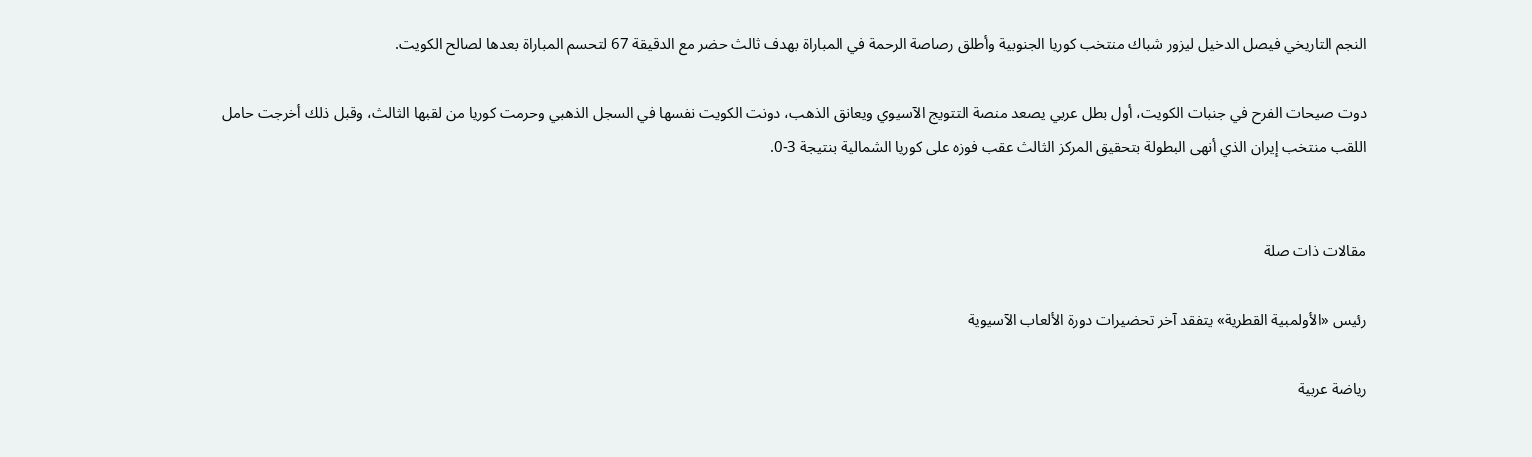النجم التاريخي فيصل الدخيل ليزور شباك منتخب كوريا الجنوبية وأطلق رصاصة الرحمة في المباراة بهدف ثالث حضر مع الدقيقة 67 لتحسم المباراة بعدها لصالح الكويت.

دوت صيحات الفرح في جنبات الكويت، أول بطل عربي يصعد منصة التتويج الآسيوي ويعانق الذهب، دونت الكويت نفسها في السجل الذهبي وحرمت كوريا من لقبها الثالث، وقبل ذلك أخرجت حامل اللقب منتخب إيران الذي أنهى البطولة بتحقيق المركز الثالث عقب فوزه على كوريا الشمالية بنتيجة 3-0.


مقالات ذات صلة

رئيس «الأولمبية القطرية» يتفقد آخر تحضيرات دورة الألعاب الآسيوية

رياضة عربية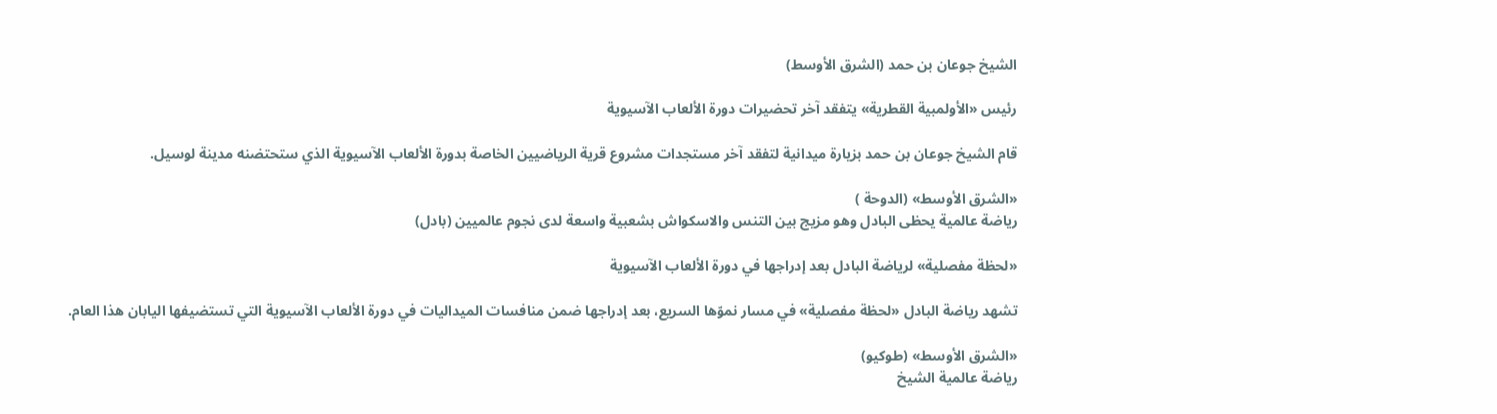الشيخ جوعان بن حمد (الشرق الأوسط)

رئيس «الأولمبية القطرية» يتفقد آخر تحضيرات دورة الألعاب الآسيوية

قام الشيخ جوعان بن حمد بزيارة ميدانية لتفقد آخر مستجدات مشروع قرية الرياضيين الخاصة بدورة الألعاب الآسيوية الذي ستحتضنه مدينة لوسيل.

«الشرق الأوسط» (الدوحة )
رياضة عالمية يحظى البادل وهو مزيج بين التنس والاسكواش بشعبية واسعة لدى نجوم عالميين (بادل)

«لحظة مفصلية» لرياضة البادل بعد إدراجها في دورة الألعاب الآسيوية

تشهد رياضة البادل «لحظة مفصلية» في مسار نموّها السريع، بعد إدراجها ضمن منافسات الميداليات في دورة الألعاب الآسيوية التي تستضيفها اليابان هذا العام.

«الشرق الأوسط» (طوكيو)
رياضة عالمية الشيخ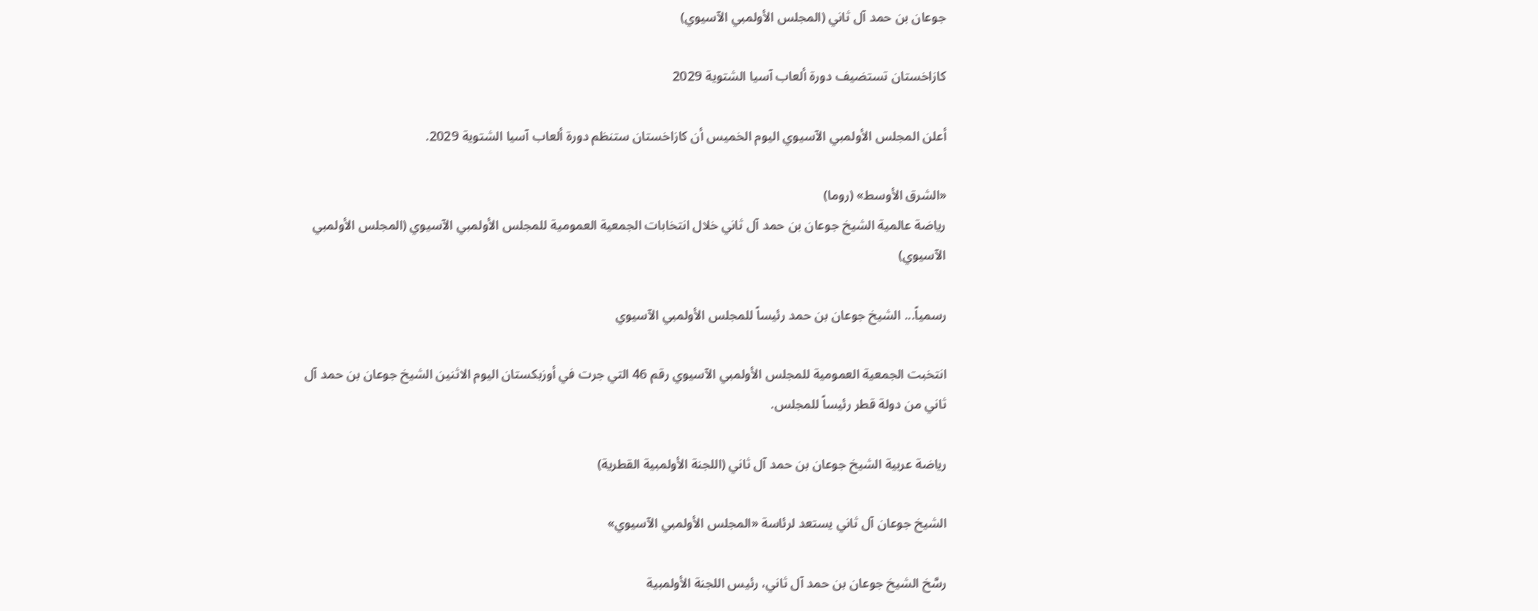جوعان بن حمد آل ثاني (المجلس الأولمبي الآسيوي)

كازاخستان تستضيف دورة ألعاب آسيا الشتوية 2029

أعلن المجلس الأولمبي الآسيوي اليوم الخميس أن كازاخستان ستنظم دورة ألعاب آسيا الشتوية 2029.

«الشرق الأوسط» (روما)
رياضة عالمية الشيخ جوعان بن حمد آل ثاني خلال انتخابات الجمعية العمومية للمجلس الأولمبي الآسيوي (المجلس الأولمبي الآسيوي)

رسمياً... الشيخ جوعان بن حمد رئيساً للمجلس الأولمبي الآسيوي

انتخبت الجمعية العمومية للمجلس الأولمبي الآسيوي رقم 46 التي جرت في أوزبكستان اليوم الاثنين الشيخ جوعان بن حمد آل ثاني من دولة قطر رئيساً للمجلس.

رياضة عربية الشيخ جوعان بن حمد آل ثاني (اللجنة الأولمبية القطرية)

الشيخ جوعان آل ثاني يستعد لرئاسة «المجلس الأولمبي الآسيوي»

رسَّخ الشيخ جوعان بن حمد آل ثاني، رئيس اللجنة الأولمبية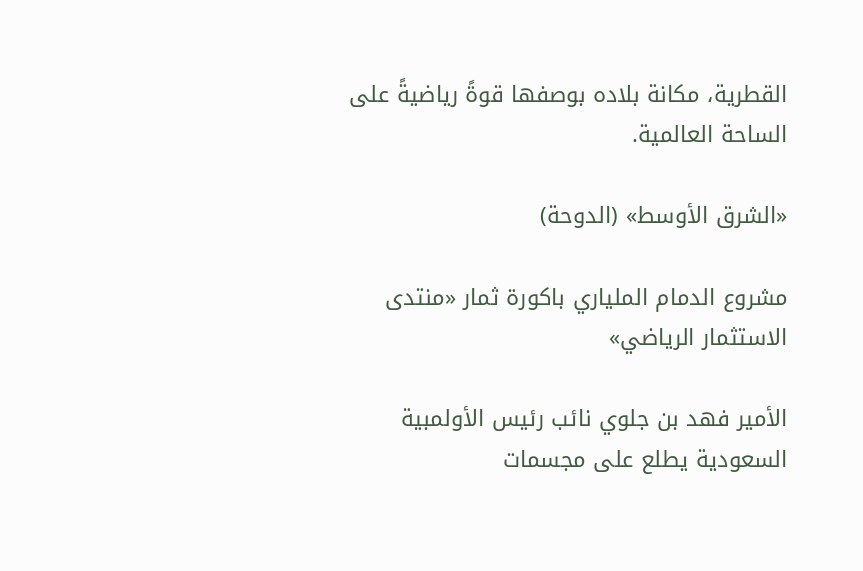القطرية، مكانة بلاده بوصفها قوةً رياضيةً على الساحة العالمية.

«الشرق الأوسط» (الدوحة)

مشروع الدمام الملياري باكورة ثمار «منتدى الاستثمار الرياضي»

الأمير فهد بن جلوي نائب رئيس الأولمبية السعودية يطلع على مجسمات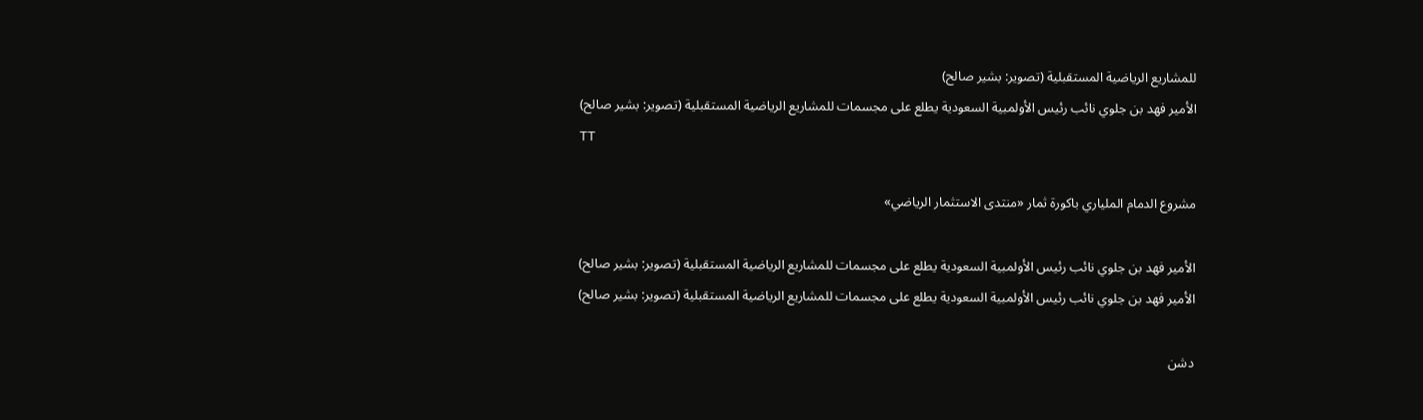للمشاريع الرياضية المستقبلية (تصوير: بشير صالح)
الأمير فهد بن جلوي نائب رئيس الأولمبية السعودية يطلع على مجسمات للمشاريع الرياضية المستقبلية (تصوير: بشير صالح)
TT

مشروع الدمام الملياري باكورة ثمار «منتدى الاستثمار الرياضي»

الأمير فهد بن جلوي نائب رئيس الأولمبية السعودية يطلع على مجسمات للمشاريع الرياضية المستقبلية (تصوير: بشير صالح)
الأمير فهد بن جلوي نائب رئيس الأولمبية السعودية يطلع على مجسمات للمشاريع الرياضية المستقبلية (تصوير: بشير صالح)

دشن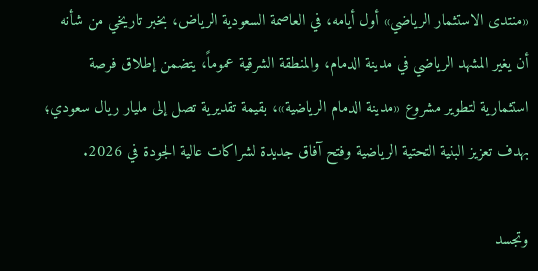«منتدى الاستثمار الرياضي» أول أيامه، في العاصمة السعودية الرياض، بخبر تاريخي من شأنه أن يغير المشهد الرياضي في مدينة الدمام، والمنطقة الشرقية عموماً، يتضمن إطلاق فرصة استثمارية لتطوير مشروع «مدينة الدمام الرياضية»، بقيمة تقديرية تصل إلى مليار ريال سعودي؛ بهدف تعزيز البنية التحتية الرياضية وفتح آفاق جديدة لشراكات عالية الجودة في 2026.

وتجسد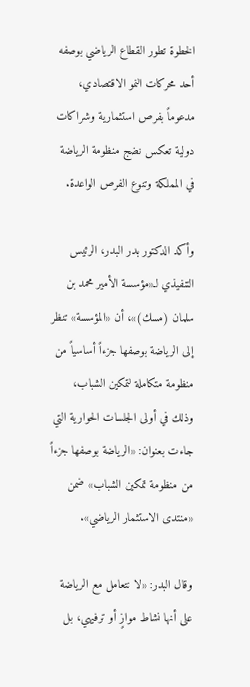الخطوة تطور القطاع الرياضي بوصفه أحد محركات النمو الاقتصادي، مدعوماً بفرص استثمارية وشراكات دولية تعكس نضج منظومة الرياضة في المملكة وتنوع الفرص الواعدة.

وأكد الدكتور بدر البدر، الرئيس التنفيذي لـ«مؤسسة الأمير محمد بن سلمان (مسك)»، أن «المؤسسة» تنظر إلى الرياضة بوصفها جزءاً أساسياً من منظومة متكاملة لتمكين الشباب، وذلك في أولى الجلسات الحوارية التي جاءت بعنوان: «الرياضة بوصفها جزءاً من منظومة تمكين الشباب» ضمن «منتدى الاستثمار الرياضي».

وقال البدر: «لا نتعامل مع الرياضة على أنها نشاط موازٍ أو ترفيهي، بل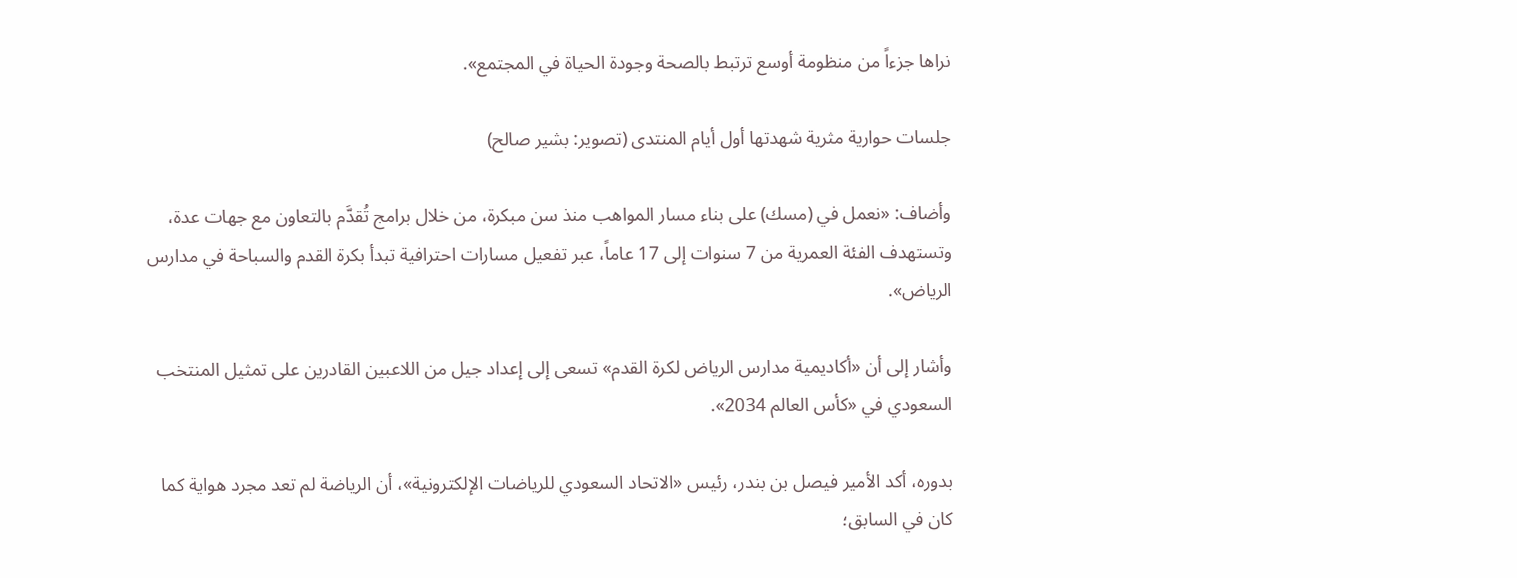نراها جزءاً من منظومة أوسع ترتبط بالصحة وجودة الحياة في المجتمع».

جلسات حوارية مثرية شهدتها أول أيام المنتدى (تصوير: بشير صالح)

وأضاف: «نعمل في (مسك) على بناء مسار المواهب منذ سن مبكرة، من خلال برامج تُقدَّم بالتعاون مع جهات عدة، وتستهدف الفئة العمرية من 7 سنوات إلى 17 عاماً، عبر تفعيل مسارات احترافية تبدأ بكرة القدم والسباحة في مدارس الرياض».

وأشار إلى أن «أكاديمية مدارس الرياض لكرة القدم» تسعى إلى إعداد جيل من اللاعبين القادرين على تمثيل المنتخب السعودي في «كأس العالم 2034».

بدوره، أكد الأمير فيصل بن بندر، رئيس «الاتحاد السعودي للرياضات الإلكترونية»، أن الرياضة لم تعد مجرد هواية كما كان في السابق؛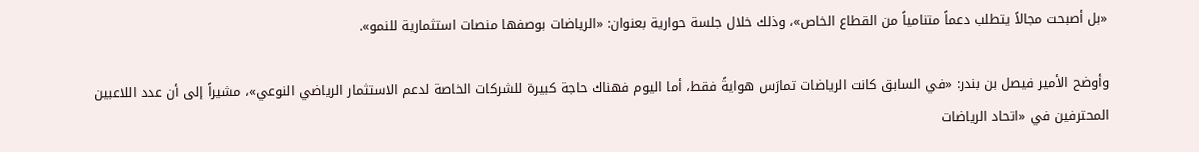«بل أصبحت مجالاً يتطلب دعماً متنامياً من القطاع الخاص»، وذلك خلال جلسة حوارية بعنوان: «الرياضات بوصفها منصات استثمارية للنمو».

وأوضح الأمير فيصل بن بندر: «في السابق كانت الرياضات تمارَس هوايةً فقط، أما اليوم فهناك حاجة كبيرة للشركات الخاصة لدعم الاستثمار الرياضي النوعي»، مشيراً إلى أن عدد اللاعبين المحترفين في «اتحاد الرياضات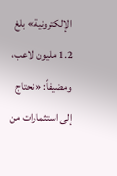الإلكترونية» بلغ 1.2 مليون لاعب، ومضيفاً: «نحتاج إلى استثمارات من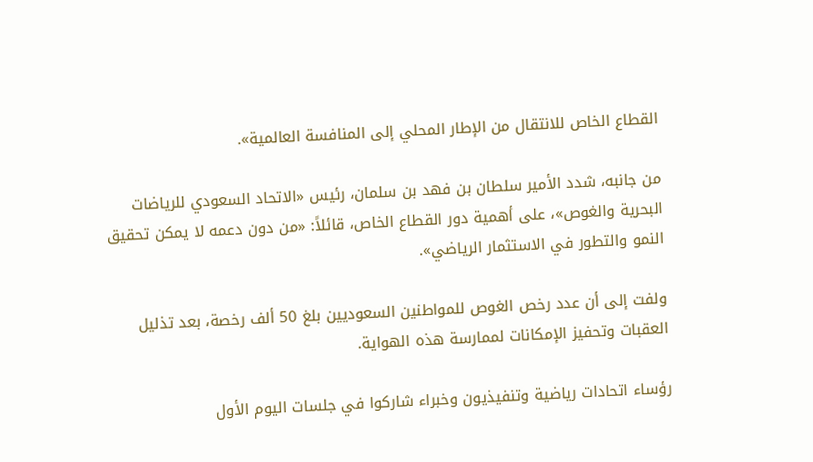القطاع الخاص للانتقال من الإطار المحلي إلى المنافسة العالمية».

من جانبه، شدد الأمير سلطان بن فهد بن سلمان، رئيس «الاتحاد السعودي للرياضات البحرية والغوص»، على أهمية دور القطاع الخاص، قائلاً: «من دون دعمه لا يمكن تحقيق النمو والتطور في الاستثمار الرياضي».

ولفت إلى أن عدد رخص الغوص للمواطنين السعوديين بلغ 50 ألف رخصة، بعد تذليل العقبات وتحفيز الإمكانات لممارسة هذه الهواية.

رؤساء اتحادات رياضية وتنفيذيون وخبراء شاركوا في جلسات اليوم الأول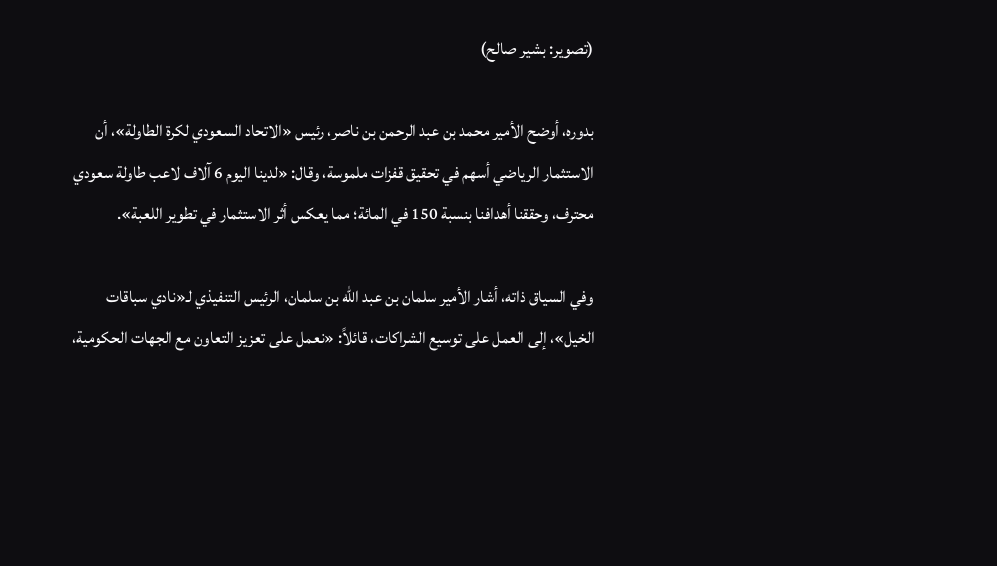(تصوير: بشير صالح)

بدوره، أوضح الأمير محمد بن عبد الرحمن بن ناصر، رئيس «الاتحاد السعودي لكرة الطاولة»، أن الاستثمار الرياضي أسهم في تحقيق قفزات ملموسة، وقال: «لدينا اليوم 6 آلاف لاعب طاولة سعودي محترف، وحققنا أهدافنا بنسبة 150 في المائة؛ مما يعكس أثر الاستثمار في تطوير اللعبة».

وفي السياق ذاته، أشار الأمير سلمان بن عبد الله بن سلمان، الرئيس التنفيذي لـ«نادي سباقات الخيل»، إلى العمل على توسيع الشراكات، قائلاً: «نعمل على تعزيز التعاون مع الجهات الحكومية،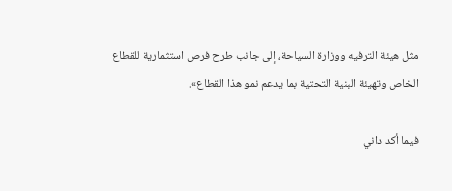مثل هيئة الترفيه ووزارة السياحة، إلى جانب طرح فرص استثمارية للقطاع الخاص وتهيئة البنية التحتية بما يدعم نمو هذا القطاع».

فيما أكد داني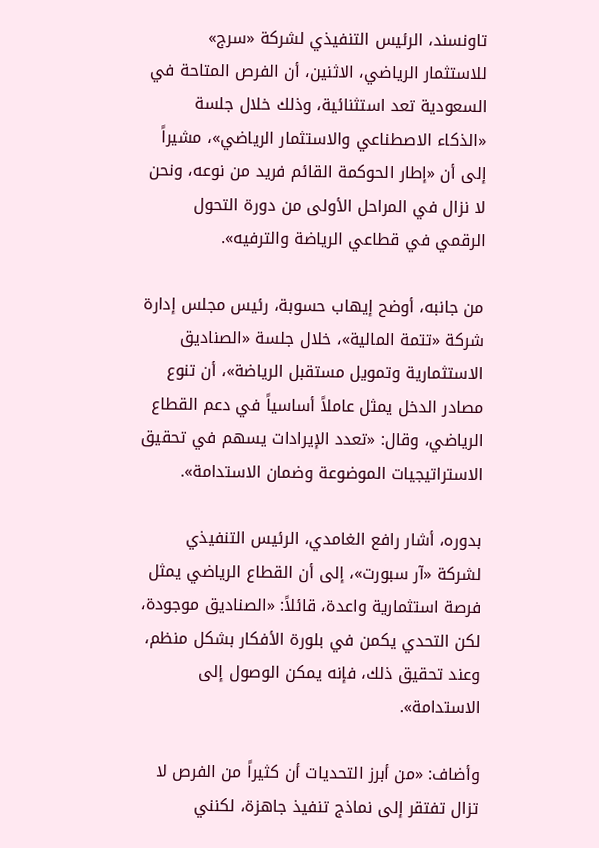تاونسند، الرئيس التنفيذي لشركة «سرج» للاستثمار الرياضي، الاثنين، أن الفرص المتاحة في السعودية تعد استثنائية، وذلك خلال جلسة «الذكاء الاصطناعي والاستثمار الرياضي»، مشيراً إلى أن «إطار الحوكمة القائم فريد من نوعه، ونحن لا نزال في المراحل الأولى من دورة التحول الرقمي في قطاعي الرياضة والترفيه».

من جانبه، أوضح إيهاب حسوبة، رئيس مجلس إدارة شركة «تتمة المالية»، خلال جلسة «الصناديق الاستثمارية وتمويل مستقبل الرياضة»، أن تنوع مصادر الدخل يمثل عاملاً أساسياً في دعم القطاع الرياضي، وقال: «تعدد الإيرادات يسهم في تحقيق الاستراتيجيات الموضوعة وضمان الاستدامة».

بدوره، أشار رافع الغامدي، الرئيس التنفيذي لشركة «آر سبورت»، إلى أن القطاع الرياضي يمثل فرصة استثمارية واعدة، قائلاً: «الصناديق موجودة، لكن التحدي يكمن في بلورة الأفكار بشكل منظم، وعند تحقيق ذلك، فإنه يمكن الوصول إلى الاستدامة».

وأضاف: «من أبرز التحديات أن كثيراً من الفرص لا تزال تفتقر إلى نماذج تنفيذ جاهزة، لكنني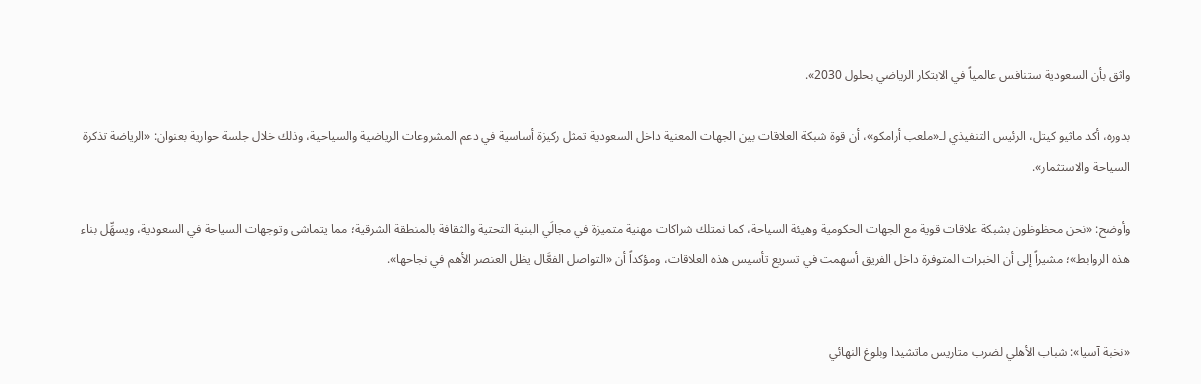واثق بأن السعودية ستنافس عالمياً في الابتكار الرياضي بحلول 2030».

بدوره، أكد ماثيو كيتل، الرئيس التنفيذي لـ«ملعب أرامكو»، أن قوة شبكة العلاقات بين الجهات المعنية داخل السعودية تمثل ركيزة أساسية في دعم المشروعات الرياضية والسياحية، وذلك خلال جلسة حوارية بعنوان: «الرياضة تذكرة السياحة والاستثمار».

وأوضح: «نحن محظوظون بشبكة علاقات قوية مع الجهات الحكومية وهيئة السياحة، كما نمتلك شراكات مهنية متميزة في مجالَي البنية التحتية والثقافة بالمنطقة الشرقية؛ مما يتماشى وتوجهات السياحة في السعودية، ويسهِّل بناء هذه الروابط»؛ مشيراً إلى أن الخبرات المتوفرة داخل الفريق أسهمت في تسريع تأسيس هذه العلاقات، ومؤكداً أن «التواصل الفعَّال يظل العنصر الأهم في نجاحها».


«نخبة آسيا»: شباب الأهلي لضرب متاريس ماتشيدا وبلوغ النهائي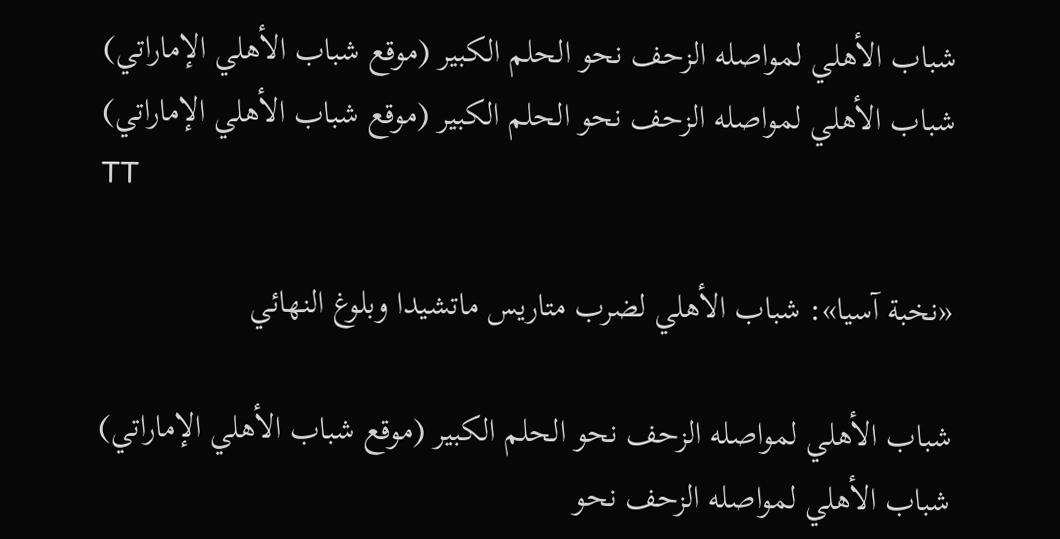شباب الأهلي لمواصله الزحف نحو الحلم الكبير (موقع شباب الأهلي الإماراتي)
شباب الأهلي لمواصله الزحف نحو الحلم الكبير (موقع شباب الأهلي الإماراتي)
TT

«نخبة آسيا»: شباب الأهلي لضرب متاريس ماتشيدا وبلوغ النهائي

شباب الأهلي لمواصله الزحف نحو الحلم الكبير (موقع شباب الأهلي الإماراتي)
شباب الأهلي لمواصله الزحف نحو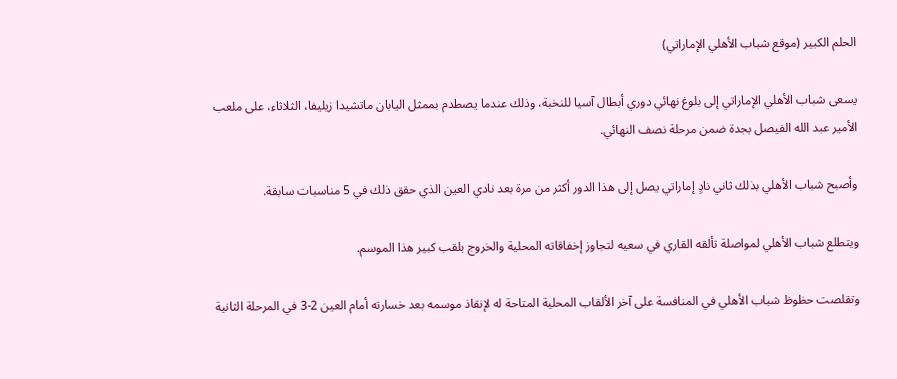الحلم الكبير (موقع شباب الأهلي الإماراتي)

يسعى شباب الأهلي الإماراتي إلى بلوغ نهائي دوري أبطال آسيا للنخبة، وذلك عندما يصطدم بممثل اليابان ماتشيدا زيليفا، الثلاثاء، على ملعب الأمير عبد الله الفيصل بجدة ضمن مرحلة نصف النهائي.

وأصبح شباب الأهلي بذلك ثاني نادٍ إماراتي يصل إلى هذا الدور أكثر من مرة بعد نادي العين الذي حقق ذلك في 5 مناسبات سابقة.

ويتطلع شباب الأهلي لمواصلة تألقه القاري في سعيه لتجاوز إخفاقاته المحلية والخروج بلقب كبير هذا الموسم.

وتقلصت حظوظ شباب الأهلي في المنافسة على آخر الألقاب المحلية المتاحة له لإنقاذ موسمه بعد خسارته أمام العين 2-3 في المرحلة الثانية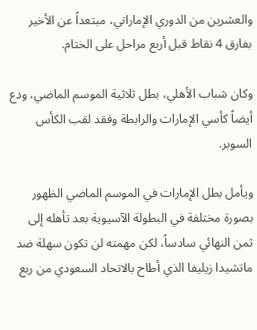والعشرين من الدوري الإماراتي، مبتعداً عن الأخير بفارق 4 نقاط قبل أربع مراحل على الختام.

وكان شباب الأهلي، بطل ثلاثية الموسم الماضي، ودع أيضاً كأسي الإمارات والرابطة وفقد لقب الكأس السوبر.

ويأمل بطل الإمارات في الموسم الماضي الظهور بصورة مختلفة في البطولة الآسيوية بعد تأهله إلى ثمن النهائي سادساً، لكن مهمته لن تكون سهلة ضد ماتشيدا زيليفا الذي أطاح بالاتحاد السعودي من ربع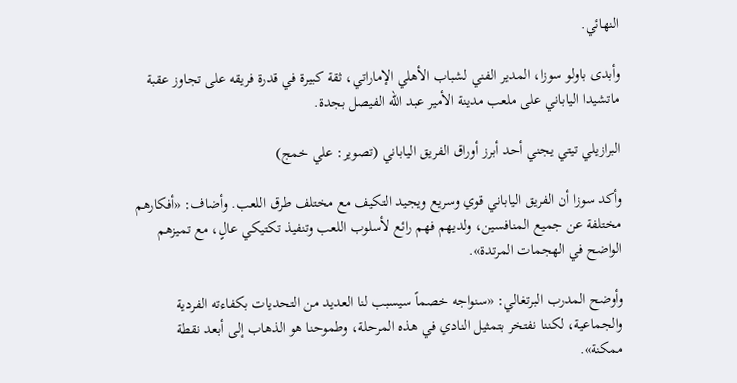النهائي.

وأبدى باولو سوزا، المدير الفني لشباب الأهلي الإماراتي، ثقة كبيرة في قدرة فريقه على تجاوز عقبة ماتشيدا الياباني على ملعب مدينة الأمير عبد الله الفيصل بجدة.

البرازيلي تيتي يجني أحد أبرز أوراق الفريق الياباني (تصوير: علي خمج)

وأكد سوزا أن الفريق الياباني قوي وسريع ويجيد التكيف مع مختلف طرق اللعب. وأضاف: «أفكارهم مختلفة عن جميع المنافسين، ولديهم فهم رائع لأسلوب اللعب وتنفيذ تكتيكي عالٍ، مع تميزهم الواضح في الهجمات المرتدة».

وأوضح المدرب البرتغالي: «سنواجه خصماً سيسبب لنا العديد من التحديات بكفاءته الفردية والجماعية، لكننا نفتخر بتمثيل النادي في هذه المرحلة، وطموحنا هو الذهاب إلى أبعد نقطة ممكنة».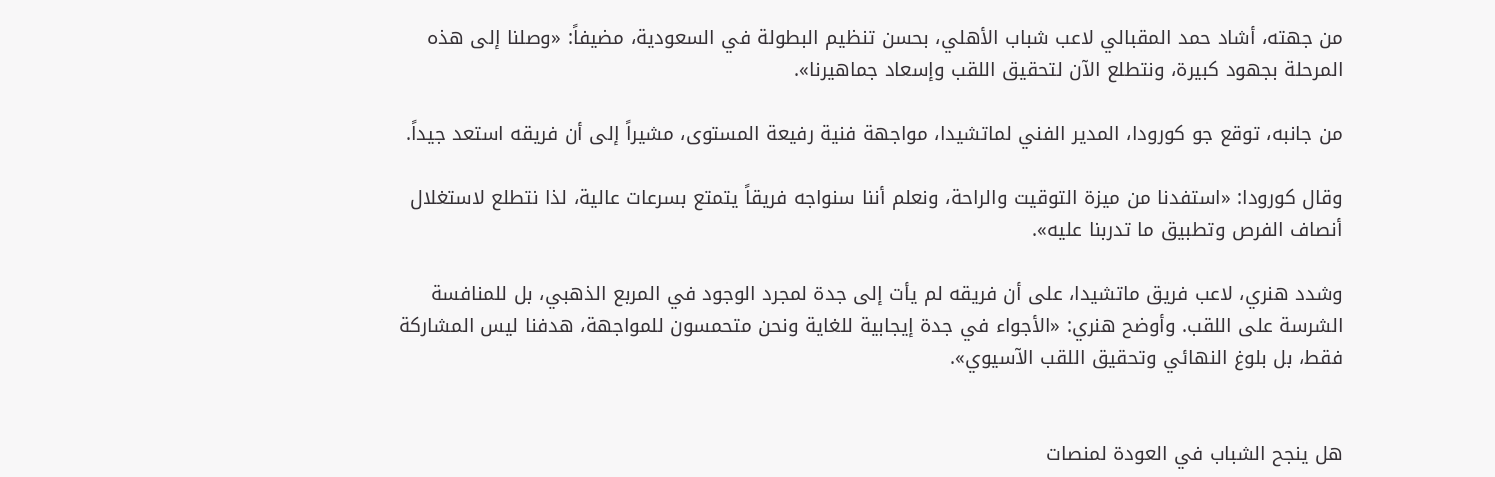من جهته، أشاد حمد المقبالي لاعب شباب الأهلي، بحسن تنظيم البطولة في السعودية، مضيفاً: «وصلنا إلى هذه المرحلة بجهود كبيرة، ونتطلع الآن لتحقيق اللقب وإسعاد جماهيرنا».

من جانبه، توقع جو كورودا، المدير الفني لماتشيدا، مواجهة فنية رفيعة المستوى، مشيراً إلى أن فريقه استعد جيداً.

وقال كورودا: «استفدنا من ميزة التوقيت والراحة، ونعلم أننا سنواجه فريقاً يتمتع بسرعات عالية، لذا نتطلع لاستغلال أنصاف الفرص وتطبيق ما تدربنا عليه».

وشدد هنري، لاعب فريق ماتشيدا، على أن فريقه لم يأت إلى جدة لمجرد الوجود في المربع الذهبي، بل للمنافسة الشرسة على اللقب. وأوضح هنري: «الأجواء في جدة إيجابية للغاية ونحن متحمسون للمواجهة، هدفنا ليس المشاركة فقط، بل بلوغ النهائي وتحقيق اللقب الآسيوي».


هل ينجح الشباب في العودة لمنصات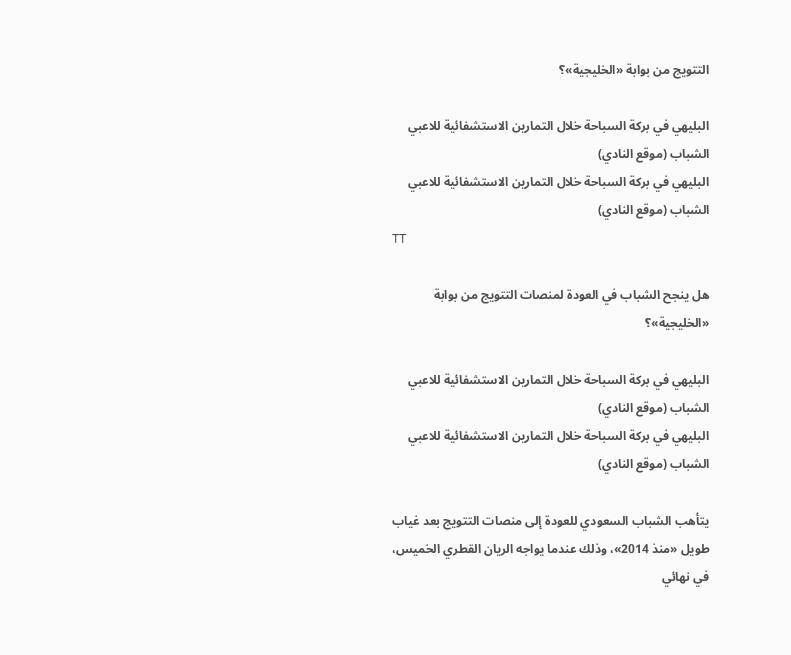التتويج من بوابة «الخليجية»؟

البليهي في بركة السباحة خلال التمارين الاستشفائية للاعبي الشباب (موقع النادي)
البليهي في بركة السباحة خلال التمارين الاستشفائية للاعبي الشباب (موقع النادي)
TT

هل ينجح الشباب في العودة لمنصات التتويج من بوابة «الخليجية»؟

البليهي في بركة السباحة خلال التمارين الاستشفائية للاعبي الشباب (موقع النادي)
البليهي في بركة السباحة خلال التمارين الاستشفائية للاعبي الشباب (موقع النادي)

يتأهب الشباب السعودي للعودة إلى منصات التتويج بعد غياب طويل «منذ 2014»، وذلك عندما يواجه الريان القطري الخميس، في نهائي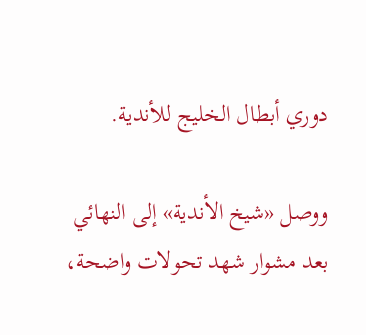دوري أبطال الخليج للأندية.

ووصل «شيخ الأندية» إلى النهائي بعد مشوار شهد تحولات واضحة،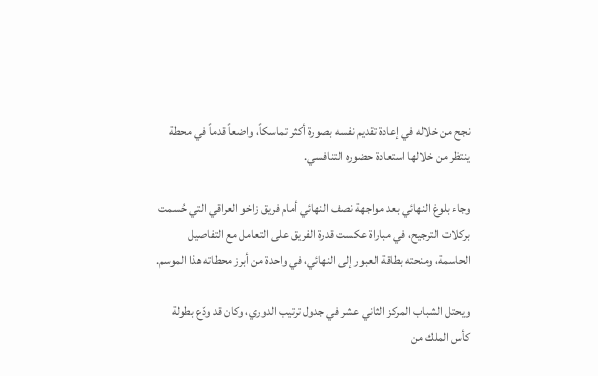نجح من خلاله في إعادة تقديم نفسه بصورة أكثر تماسكاً، واضعاً قدماً في محطة ينتظر من خلالها استعادة حضوره التنافسي.

وجاء بلوغ النهائي بعد مواجهة نصف النهائي أمام فريق زاخو العراقي التي حُسمت بركلات الترجيح، في مباراة عكست قدرة الفريق على التعامل مع التفاصيل الحاسمة، ومنحته بطاقة العبور إلى النهائي، في واحدة من أبرز محطاته هذا الموسم.

ويحتل الشباب المركز الثاني عشر في جدول ترتيب الدوري، وكان قد ودّع بطولة كأس الملك من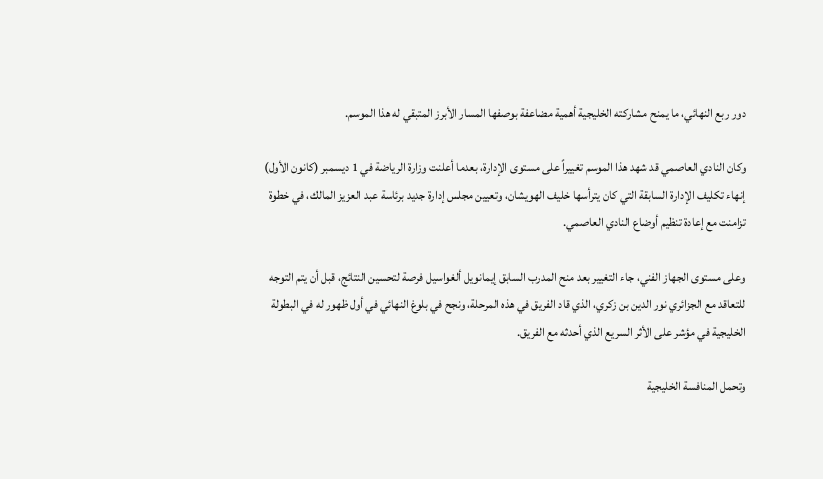دور ربع النهائي، ما يمنح مشاركته الخليجية أهمية مضاعفة بوصفها المسار الأبرز المتبقي له هذا الموسم.

وكان النادي العاصمي قد شهد هذا الموسم تغييراً على مستوى الإدارة، بعدما أعلنت وزارة الرياضة في 1 ديسمبر (كانون الأول) إنهاء تكليف الإدارة السابقة التي كان يترأسها خليف الهويشان، وتعيين مجلس إدارة جديد برئاسة عبد العزيز المالك، في خطوة تزامنت مع إعادة تنظيم أوضاع النادي العاصمي.

وعلى مستوى الجهاز الفني، جاء التغيير بعد منح المدرب السابق إيمانويل ألغواسيل فرصة لتحسين النتائج، قبل أن يتم التوجه للتعاقد مع الجزائري نور الدين بن زكري، الذي قاد الفريق في هذه المرحلة، ونجح في بلوغ النهائي في أول ظهور له في البطولة الخليجية في مؤشر على الأثر السريع الذي أحدثه مع الفريق.

وتحمل المنافسة الخليجية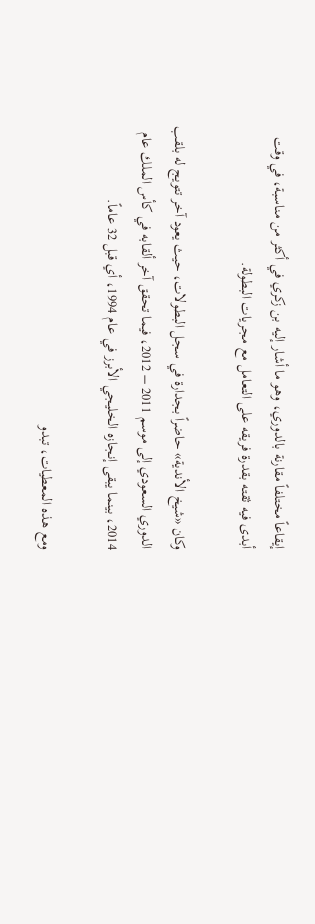إيقاعاً مختلفاً مقارنة بالدوري، وهو ما أشار إليه بن زكري في أكثر من مناسبة، في وقت أبدى فيه ثقته بقدرة فريقه على التعامل مع مجريات البطولة.

وكان «شيخ الأندية» حاضراً بجدارة في سجل البطولات، حيث يعود آخر تتويج له بلقب الدوري السعودي إلى موسم 2011 – 2012، فيما تحقق آخر ألقابه في كأس الملك عام 2014، بينما يبقى إنجازه الخليجي الأبرز في عام 1994، أي قبل 32 عاماً.

ومع هذه المعطيات، تبدو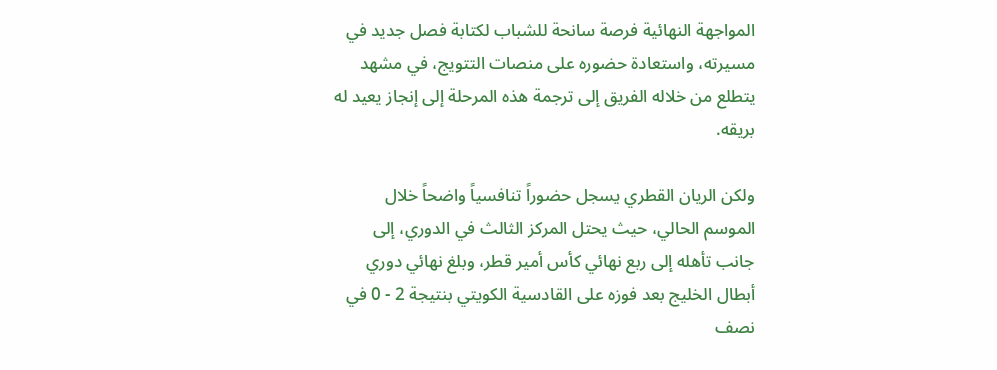المواجهة النهائية فرصة سانحة للشباب لكتابة فصل جديد في مسيرته، واستعادة حضوره على منصات التتويج، في مشهد يتطلع من خلاله الفريق إلى ترجمة هذه المرحلة إلى إنجاز يعيد له بريقه.

ولكن الريان القطري يسجل حضوراً تنافسياً واضحاً خلال الموسم الحالي، حيث يحتل المركز الثالث في الدوري، إلى جانب تأهله إلى ربع نهائي كأس أمير قطر، وبلغ نهائي دوري أبطال الخليج بعد فوزه على القادسية الكويتي بنتيجة 2 - 0 في نصف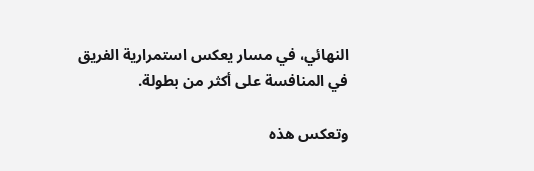النهائي، في مسار يعكس استمرارية الفريق في المنافسة على أكثر من بطولة.

وتعكس هذه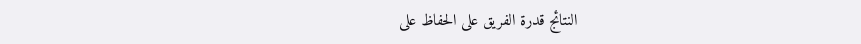النتائج قدرة الفريق على الحفاظ على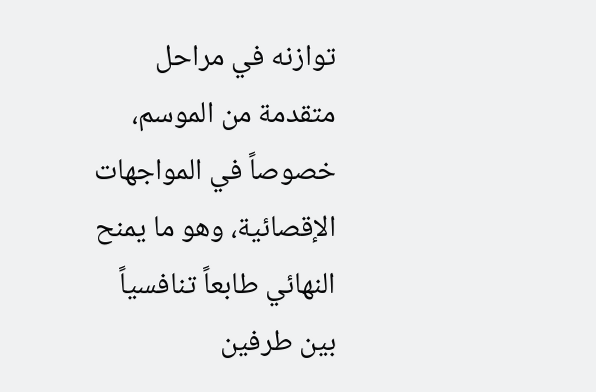توازنه في مراحل متقدمة من الموسم، خصوصاً في المواجهات الإقصائية، وهو ما يمنح النهائي طابعاً تنافسياً بين طرفين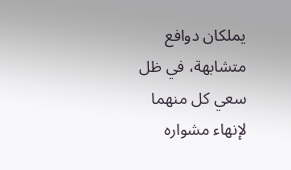يملكان دوافع متشابهة، في ظل سعي كل منهما لإنهاء مشواره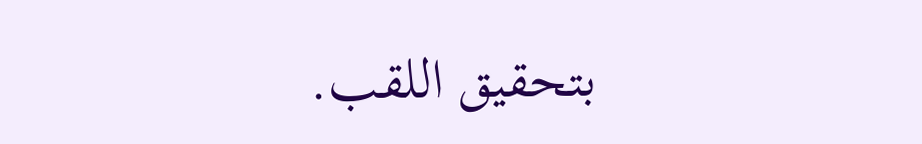بتحقيق اللقب.